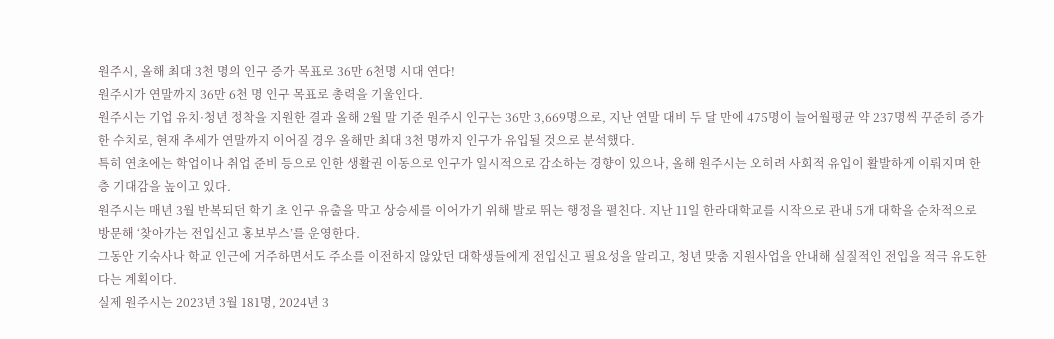원주시, 올해 최대 3천 명의 인구 증가 목표로 36만 6천명 시대 연다!
원주시가 연말까지 36만 6천 명 인구 목표로 총력을 기울인다.
원주시는 기업 유치·청년 정착을 지원한 결과 올해 2월 말 기준 원주시 인구는 36만 3,669명으로, 지난 연말 대비 두 달 만에 475명이 늘어월평균 약 237명씩 꾸준히 증가한 수치로, 현재 추세가 연말까지 이어질 경우 올해만 최대 3천 명까지 인구가 유입될 것으로 분석했다.
특히 연초에는 학업이나 취업 준비 등으로 인한 생활권 이동으로 인구가 일시적으로 감소하는 경향이 있으나, 올해 원주시는 오히려 사회적 유입이 활발하게 이뤄지며 한층 기대감을 높이고 있다.
원주시는 매년 3월 반복되던 학기 초 인구 유출을 막고 상승세를 이어가기 위해 발로 뛰는 행정을 펼친다. 지난 11일 한라대학교를 시작으로 관내 5개 대학을 순차적으로 방문해 ‘찾아가는 전입신고 홍보부스’를 운영한다.
그동안 기숙사나 학교 인근에 거주하면서도 주소를 이전하지 않았던 대학생들에게 전입신고 필요성을 알리고, 청년 맞춤 지원사업을 안내해 실질적인 전입을 적극 유도한다는 계획이다.
실제 원주시는 2023년 3월 181명, 2024년 3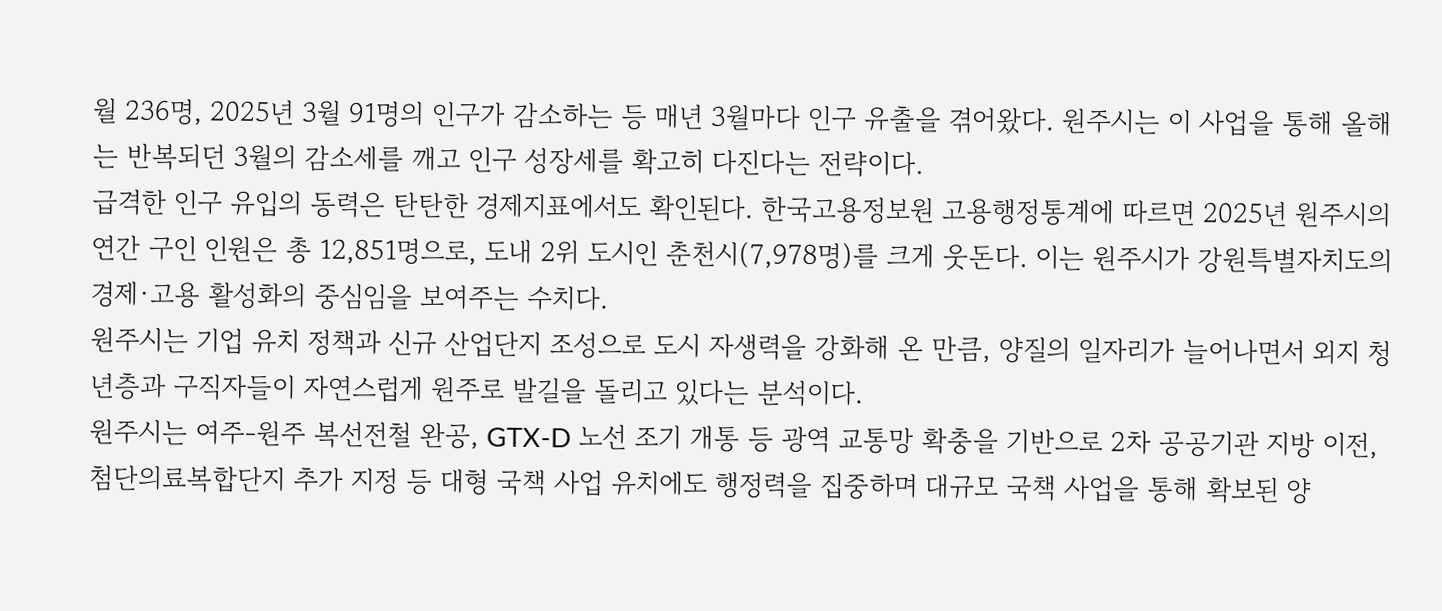월 236명, 2025년 3월 91명의 인구가 감소하는 등 매년 3월마다 인구 유출을 겪어왔다. 원주시는 이 사업을 통해 올해는 반복되던 3월의 감소세를 깨고 인구 성장세를 확고히 다진다는 전략이다.
급격한 인구 유입의 동력은 탄탄한 경제지표에서도 확인된다. 한국고용정보원 고용행정통계에 따르면 2025년 원주시의 연간 구인 인원은 총 12,851명으로, 도내 2위 도시인 춘천시(7,978명)를 크게 웃돈다. 이는 원주시가 강원특별자치도의 경제·고용 활성화의 중심임을 보여주는 수치다.
원주시는 기업 유치 정책과 신규 산업단지 조성으로 도시 자생력을 강화해 온 만큼, 양질의 일자리가 늘어나면서 외지 청년층과 구직자들이 자연스럽게 원주로 발길을 돌리고 있다는 분석이다.
원주시는 여주-원주 복선전철 완공, GTX-D 노선 조기 개통 등 광역 교통망 확충을 기반으로 2차 공공기관 지방 이전, 첨단의료복합단지 추가 지정 등 대형 국책 사업 유치에도 행정력을 집중하며 대규모 국책 사업을 통해 확보된 양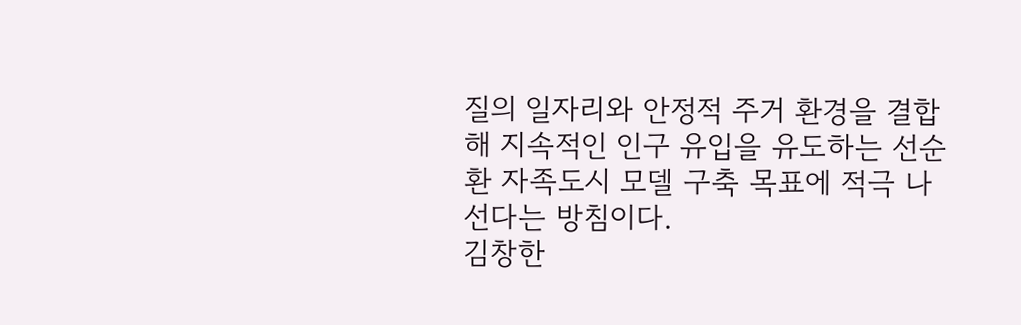질의 일자리와 안정적 주거 환경을 결합해 지속적인 인구 유입을 유도하는 선순환 자족도시 모델 구축 목표에 적극 나선다는 방침이다.
김창한